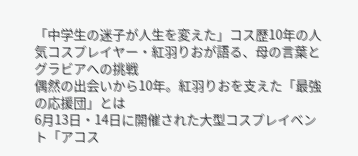「中学生の迷子が人生を変えた」コス歴10年の人気コスプレイヤー・紅羽りおが語る、母の言葉とグラビアへの挑戦
偶然の出会いから10年。紅羽りおを支えた「最強の応援団」とは
6月13日・14日に開催された大型コスプレイベント「アコス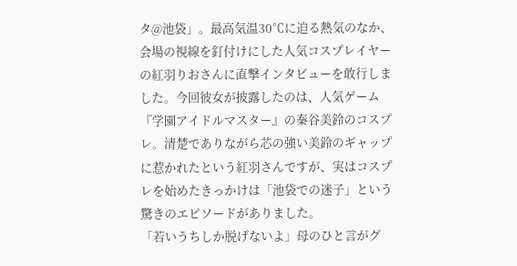タ@池袋」。最高気温30℃に迫る熱気のなか、会場の視線を釘付けにした人気コスプレイヤーの紅羽りおさんに直撃インタビューを敢行しました。今回彼女が披露したのは、人気ゲーム『学園アイドルマスター』の秦谷美鈴のコスプレ。清楚でありながら芯の強い美鈴のギャップに惹かれたという紅羽さんですが、実はコスプレを始めたきっかけは「池袋での迷子」という驚きのエピソードがありました。
「若いうちしか脱げないよ」母のひと言がグ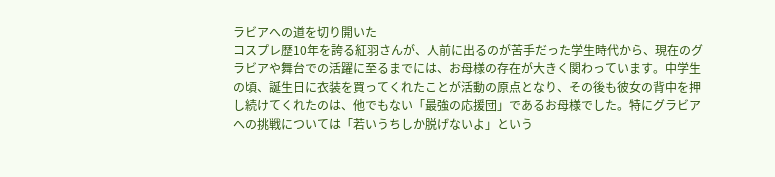ラビアへの道を切り開いた
コスプレ歴10年を誇る紅羽さんが、人前に出るのが苦手だった学生時代から、現在のグラビアや舞台での活躍に至るまでには、お母様の存在が大きく関わっています。中学生の頃、誕生日に衣装を買ってくれたことが活動の原点となり、その後も彼女の背中を押し続けてくれたのは、他でもない「最強の応援団」であるお母様でした。特にグラビアへの挑戦については「若いうちしか脱げないよ」という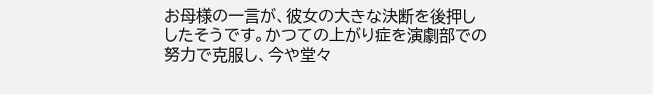お母様の一言が、彼女の大きな決断を後押ししたそうです。かつての上がり症を演劇部での努力で克服し、今や堂々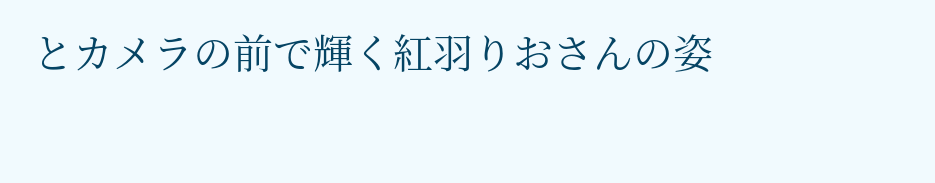とカメラの前で輝く紅羽りおさんの姿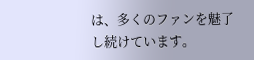は、多くのファンを魅了し続けています。